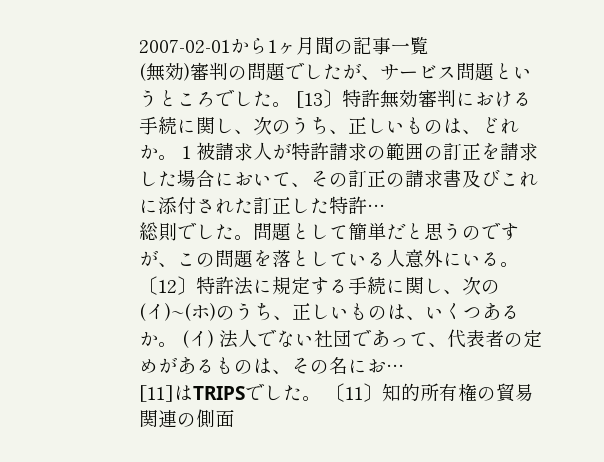2007-02-01から1ヶ月間の記事一覧
(無効)審判の問題でしたが、サービス問題というところでした。 [13〕特許無効審判における手続に関し、次のうち、正しいものは、どれか。 1 被請求人が特許請求の範囲の訂正を請求した場合において、その訂正の請求書及びこれに添付された訂正した特許…
総則でした。問題として簡単だと思うのですが、この問題を落としている人意外にいる。 〔12〕特許法に規定する手続に関し、次の(イ)~(ホ)のうち、正しいものは、いくつあるか。 (イ) 法人でない社団であって、代表者の定めがあるものは、その名にお…
[11]はTRIPSでした。 〔11〕知的所有権の貿易関連の側面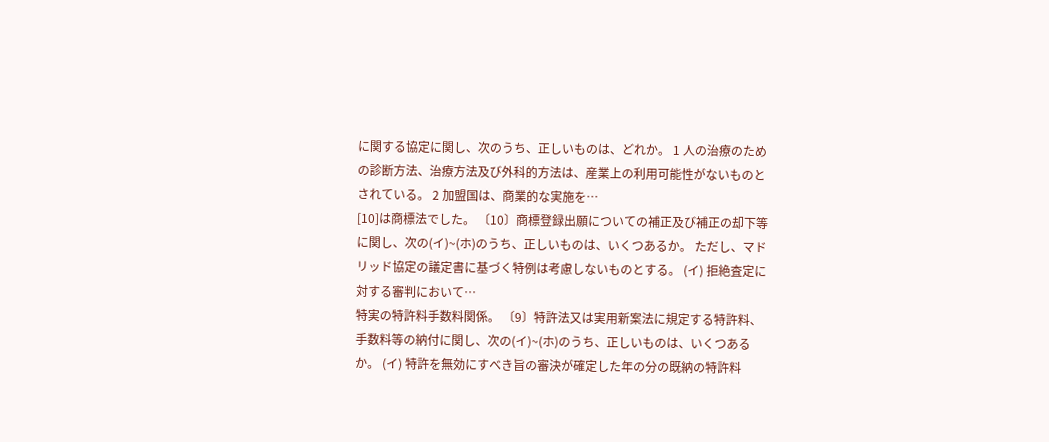に関する協定に関し、次のうち、正しいものは、どれか。 1 人の治療のための診断方法、治療方法及び外科的方法は、産業上の利用可能性がないものとされている。 2 加盟国は、商業的な実施を…
[10]は商標法でした。 〔10〕商標登録出願についての補正及び補正の却下等に関し、次の(イ)~(ホ)のうち、正しいものは、いくつあるか。 ただし、マドリッド協定の議定書に基づく特例は考慮しないものとする。 (イ) 拒絶査定に対する審判において…
特実の特許料手数料関係。 〔9〕特許法又は実用新案法に規定する特許料、手数料等の納付に関し、次の(イ)~(ホ)のうち、正しいものは、いくつあるか。 (イ) 特許を無効にすべき旨の審決が確定した年の分の既納の特許料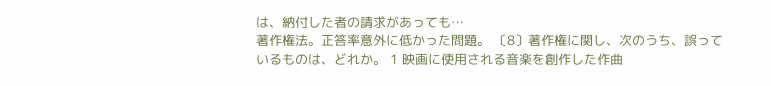は、納付した者の請求があっても…
著作権法。正答率意外に低かった問題。 〔8〕著作権に関し、次のうち、誤っているものは、どれか。 1 映画に使用される音楽を創作した作曲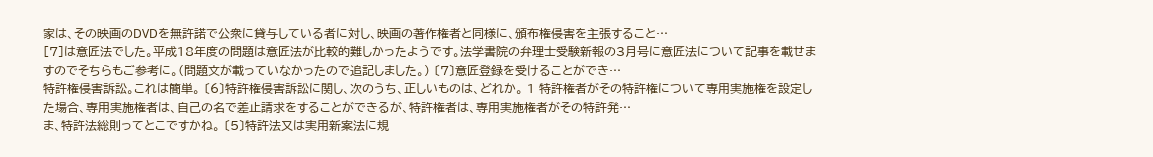家は、その映画のDVDを無許諾で公衆に貸与している者に対し、映画の著作権者と同様に、頒布権侵害を主張すること…
[7]は意匠法でした。平成18年度の問題は意匠法が比較的難しかったようです。法学書院の弁理士受験新報の3月号に意匠法について記事を載せますのでそちらもご参考に。(問題文が載っていなかったので追記しました。) 〔7〕意匠登録を受けることができ…
特許権侵害訴訟。これは簡単。 〔6〕特許権侵害訴訟に関し、次のうち、正しいものは、どれか。 1 特許権者がその特許権について専用実施権を設定した場合、専用実施権者は、自己の名で差止請求をすることができるが、特許権者は、専用実施権者がその特許発…
ま、特許法総則ってとこですかね。 〔5〕特許法又は実用新案法に規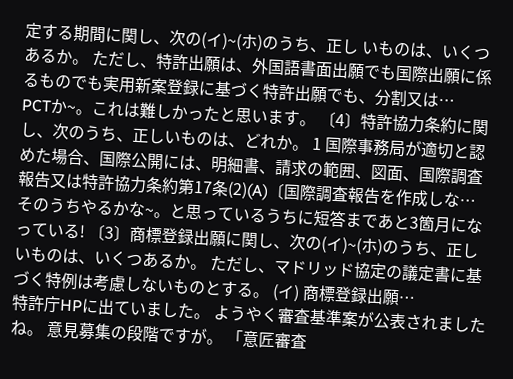定する期間に関し、次の(イ)~(ホ)のうち、正し いものは、いくつあるか。 ただし、特許出願は、外国語書面出願でも国際出願に係るものでも実用新案登録に基づく特許出願でも、分割又は…
PCTか~。これは難しかったと思います。 〔4〕特許協力条約に関し、次のうち、正しいものは、どれか。 1 国際事務局が適切と認めた場合、国際公開には、明細書、請求の範囲、図面、国際調査報告又は特許協力条約第17条(2)(A)〔国際調査報告を作成しな…
そのうちやるかな~。と思っているうちに短答まであと3箇月になっている! 〔3〕商標登録出願に関し、次の(イ)~(ホ)のうち、正しいものは、いくつあるか。 ただし、マドリッド協定の議定書に基づく特例は考慮しないものとする。 (イ) 商標登録出願…
特許庁HPに出ていました。 ようやく審査基準案が公表されましたね。 意見募集の段階ですが。 「意匠審査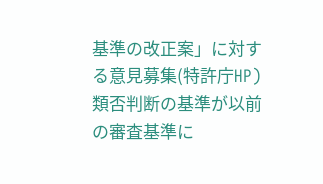基準の改正案」に対する意見募集(特許庁HP) 類否判断の基準が以前の審査基準に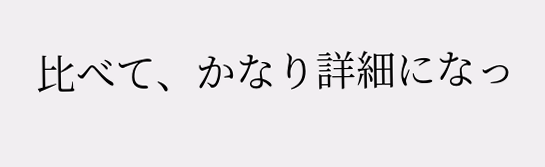比べて、かなり詳細になっ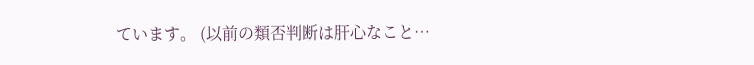ています。 (以前の類否判断は肝心なこと…